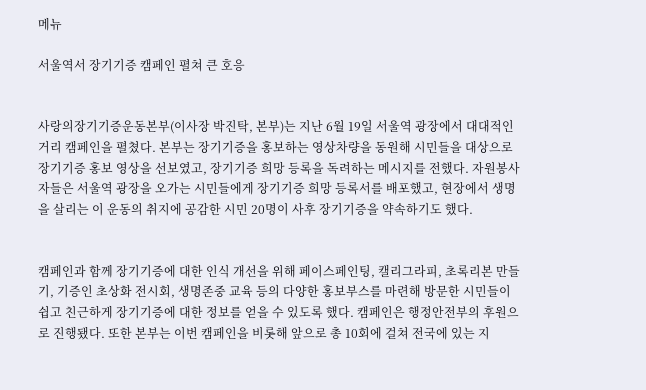메뉴

서울역서 장기기증 캠페인 펼쳐 큰 호응


사랑의장기기증운동본부(이사장 박진탁, 본부)는 지난 6월 19일 서울역 광장에서 대대적인 거리 캠페인을 펼쳤다. 본부는 장기기증을 홍보하는 영상차량을 동원해 시민들을 대상으로 장기기증 홍보 영상을 선보였고, 장기기증 희망 등록을 독려하는 메시지를 전했다. 자원봉사자들은 서울역 광장을 오가는 시민들에게 장기기증 희망 등록서를 배포했고, 현장에서 생명을 살리는 이 운동의 취지에 공감한 시민 20명이 사후 장기기증을 약속하기도 했다.


캠페인과 함께 장기기증에 대한 인식 개선을 위해 페이스페인팅, 캘리그라피, 초록리본 만들기, 기증인 초상화 전시회, 생명존중 교육 등의 다양한 홍보부스를 마련해 방문한 시민들이 쉽고 친근하게 장기기증에 대한 정보를 얻을 수 있도록 했다. 캠페인은 행정안전부의 후원으로 진행됐다. 또한 본부는 이번 캠페인을 비롯해 앞으로 총 10회에 걸쳐 전국에 있는 지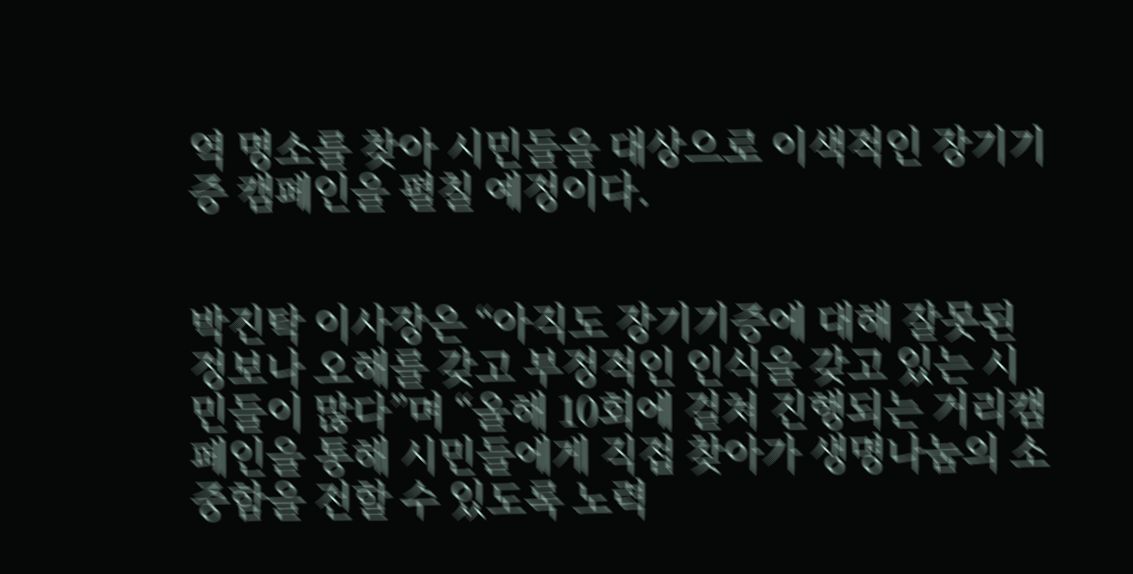역 명소를 찾아 시민들을 대상으로 이색적인 장기기증 캠페인을 펼칠 예정이다.


박진탁 이사장은 “아직도 장기기증에 대해 잘못된 정보나 오해를 갖고 부정적인 인식을 갖고 있는 시민들이 많다”며 “올해 10회에 걸쳐 진행되는 거리캠페인을 통해 시민들에게 직접 찾아가 생명나눔의 소중함을 전할 수 있도록 노력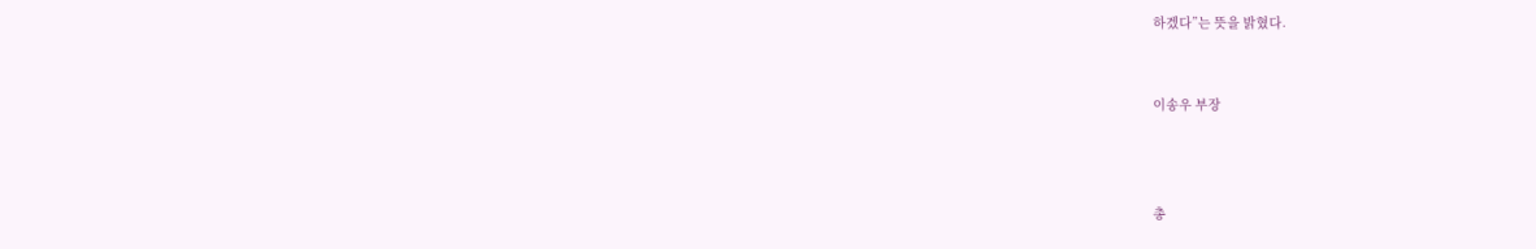하겠다”는 뜻을 밝혔다.


이송우 부장



총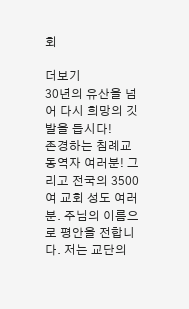회

더보기
30년의 유산을 넘어 다시 희망의 깃발을 듭시다!
존경하는 침례교 동역자 여러분! 그리고 전국의 3500여 교회 성도 여러분. 주님의 이름으로 평안을 전합니다. 저는 교단의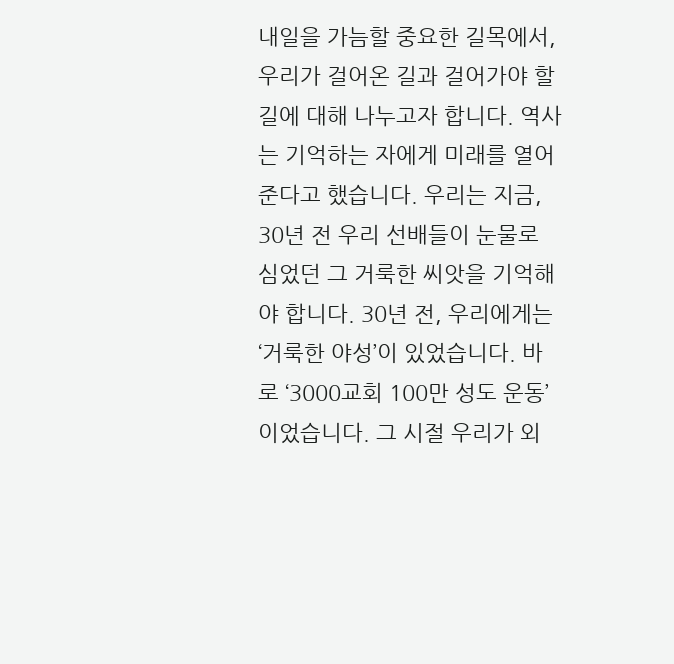내일을 가늠할 중요한 길목에서, 우리가 걸어온 길과 걸어가야 할 길에 대해 나누고자 합니다. 역사는 기억하는 자에게 미래를 열어준다고 했습니다. 우리는 지금, 30년 전 우리 선배들이 눈물로 심었던 그 거룩한 씨앗을 기억해야 합니다. 30년 전, 우리에게는 ‘거룩한 야성’이 있었습니다. 바로 ‘3000교회 100만 성도 운동’이었습니다. 그 시절 우리가 외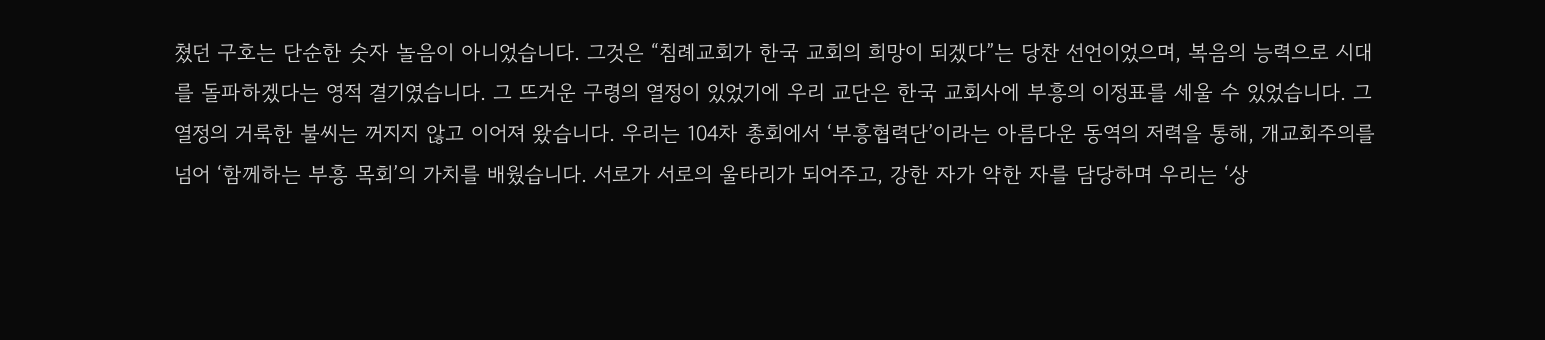쳤던 구호는 단순한 숫자 놀음이 아니었습니다. 그것은 “침례교회가 한국 교회의 희망이 되겠다”는 당찬 선언이었으며, 복음의 능력으로 시대를 돌파하겠다는 영적 결기였습니다. 그 뜨거운 구령의 열정이 있었기에 우리 교단은 한국 교회사에 부흥의 이정표를 세울 수 있었습니다. 그 열정의 거룩한 불씨는 꺼지지 않고 이어져 왔습니다. 우리는 104차 총회에서 ‘부흥협력단’이라는 아름다운 동역의 저력을 통해, 개교회주의를 넘어 ‘함께하는 부흥 목회’의 가치를 배웠습니다. 서로가 서로의 울타리가 되어주고, 강한 자가 약한 자를 담당하며 우리는 ‘상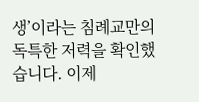생’이라는 침례교만의 독특한 저력을 확인했습니다. 이제